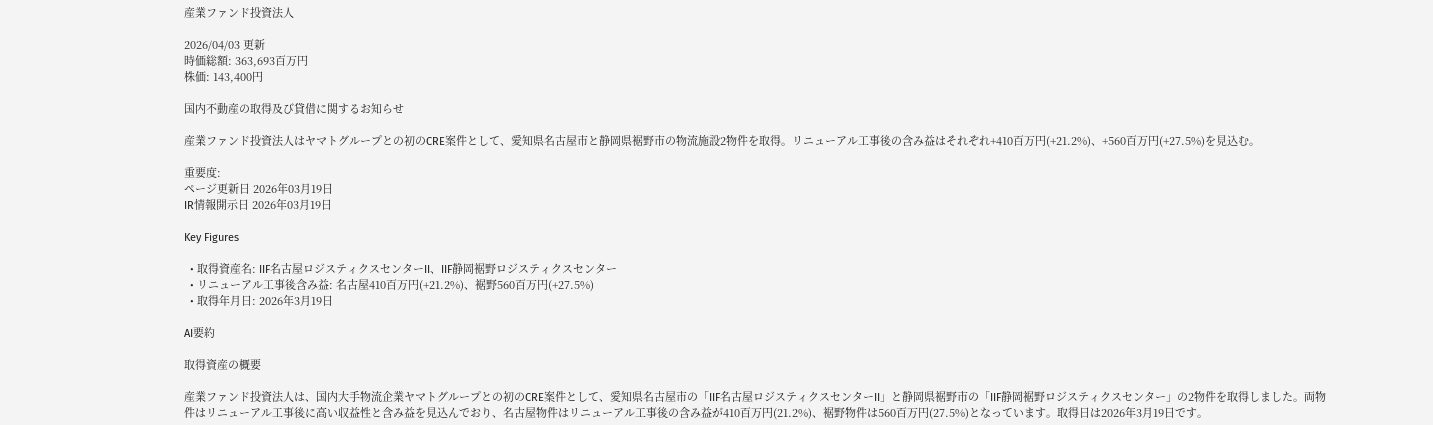産業ファンド投資法人

2026/04/03 更新
時価総額: 363,693百万円
株価: 143,400円

国内不動産の取得及び貸借に関するお知らせ

産業ファンド投資法人はヤマトグループとの初のCRE案件として、愛知県名古屋市と静岡県裾野市の物流施設2物件を取得。リニューアル工事後の含み益はそれぞれ+410百万円(+21.2%)、+560百万円(+27.5%)を見込む。

重要度:
ページ更新日 2026年03月19日
IR情報開示日 2026年03月19日

Key Figures

  • 取得資産名: IIF名古屋ロジスティクスセンターII、IIF静岡裾野ロジスティクスセンター
  • リニューアル工事後含み益: 名古屋410百万円(+21.2%)、裾野560百万円(+27.5%)
  • 取得年月日: 2026年3月19日

AI要約

取得資産の概要

産業ファンド投資法人は、国内大手物流企業ヤマトグループとの初のCRE案件として、愛知県名古屋市の「IIF名古屋ロジスティクスセンターII」と静岡県裾野市の「IIF静岡裾野ロジスティクスセンター」の2物件を取得しました。両物件はリニューアル工事後に高い収益性と含み益を見込んでおり、名古屋物件はリニューアル工事後の含み益が410百万円(21.2%)、裾野物件は560百万円(27.5%)となっています。取得日は2026年3月19日です。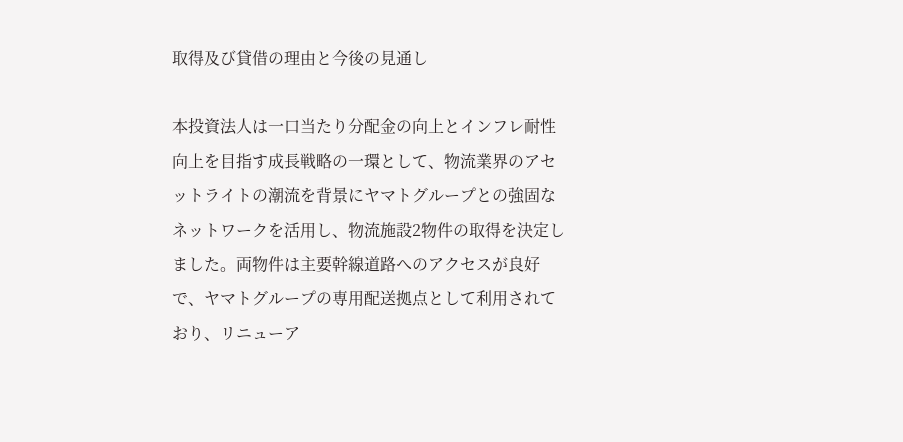取得及び貸借の理由と今後の見通し

本投資法人は一口当たり分配金の向上とインフレ耐性向上を目指す成長戦略の一環として、物流業界のアセットライトの潮流を背景にヤマトグループとの強固なネットワークを活用し、物流施設2物件の取得を決定しました。両物件は主要幹線道路へのアクセスが良好で、ヤマトグループの専用配送拠点として利用されており、リニューア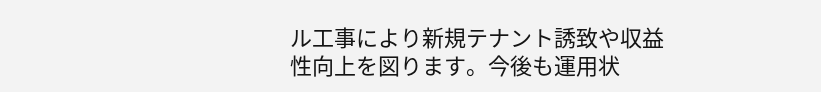ル工事により新規テナント誘致や収益性向上を図ります。今後も運用状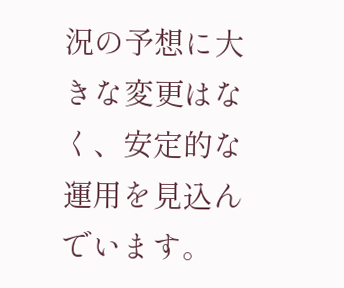況の予想に大きな変更はなく、安定的な運用を見込んでいます。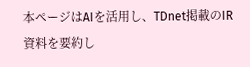本ページはAIを活用し、TDnet掲載のIR資料を要約し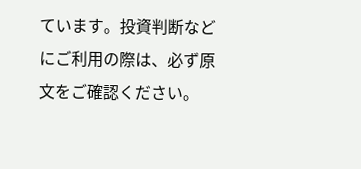ています。投資判断などにご利用の際は、必ず原文をご確認ください。